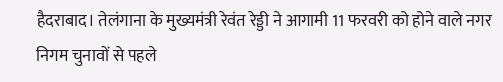हैदराबाद। तेलंगाना के मुख्यमंत्री रेवंत रेड्डी ने आगामी 11 फरवरी को होने वाले नगर निगम चुनावों से पहले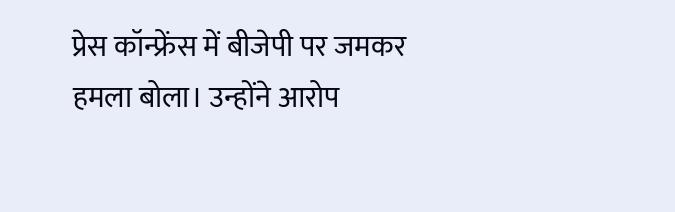प्रेस कॉन्फ्रेंस में बीजेपी पर जमकर हमला बोला। उन्होंने आरोप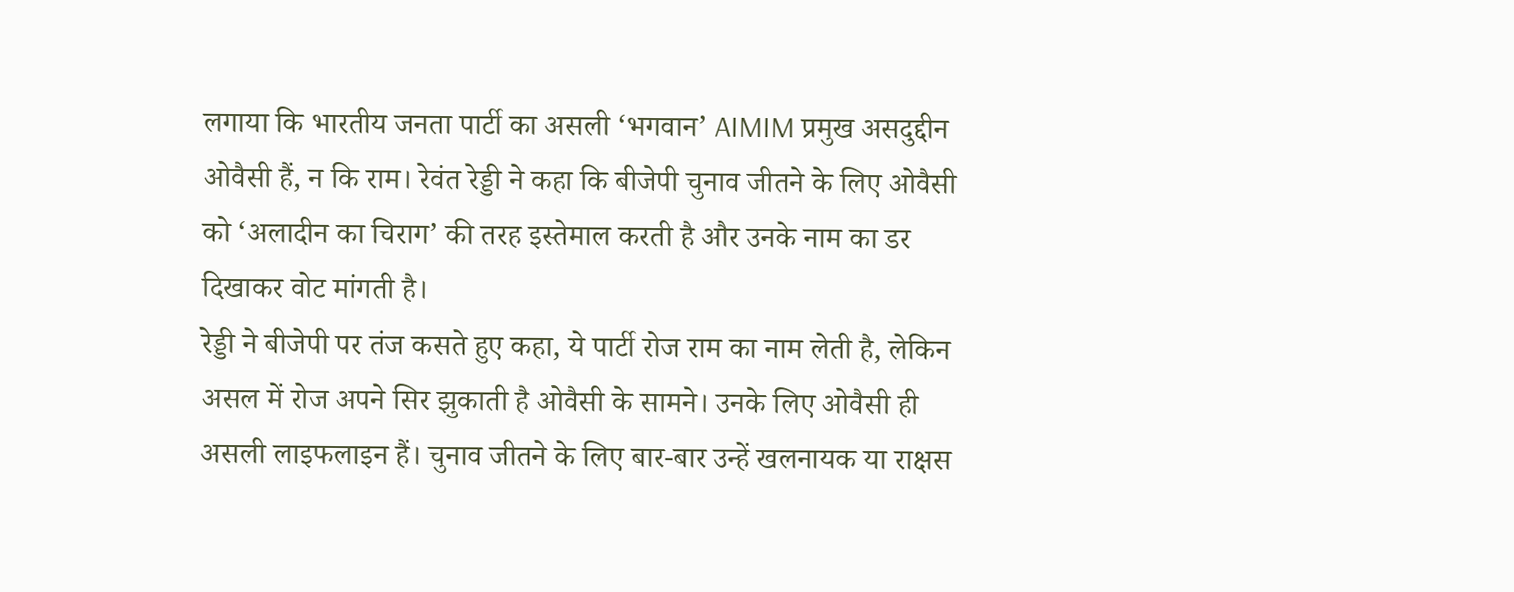लगाया कि भारतीय जनता पार्टी का असली ‘भगवान’ AIMIM प्रमुख असदुद्दीन ओवैसी हैं, न कि राम। रेवंत रेड्डी ने कहा कि बीजेपी चुनाव जीतने के लिए ओवैसी को ‘अलादीन का चिराग’ की तरह इस्तेमाल करती है और उनके नाम का डर दिखाकर वोट मांगती है।
रेड्डी ने बीजेपी पर तंज कसते हुए कहा, ये पार्टी रोज राम का नाम लेती है, लेकिन असल में रोज अपने सिर झुकाती है ओवैसी के सामने। उनके लिए ओवैसी ही असली लाइफलाइन हैं। चुनाव जीतने के लिए बार-बार उन्हें खलनायक या राक्षस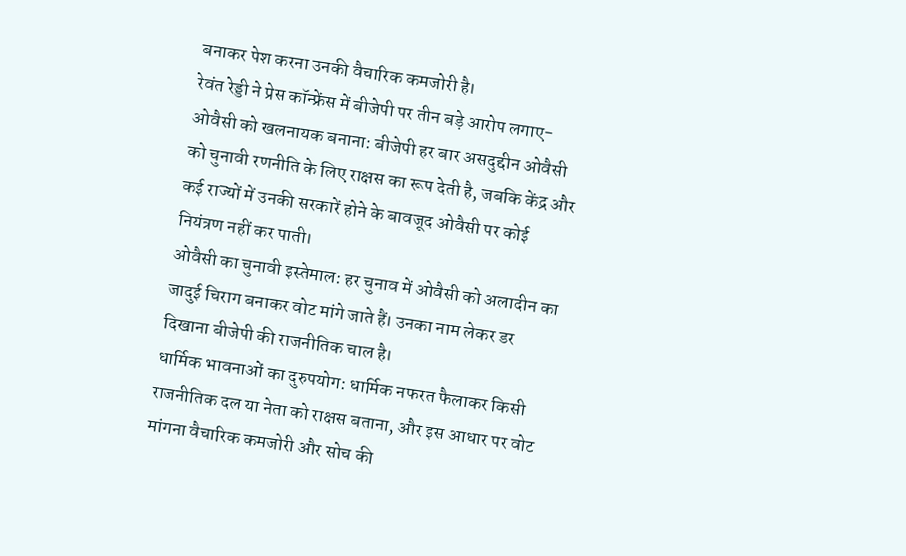बनाकर पेश करना उनकी वैचारिक कमजोरी है।
रेवंत रेड्डी ने प्रेस कॉन्फ्रेंस में बीजेपी पर तीन बड़े आरोप लगाए-
ओवैसी को खलनायक बनाना: बीजेपी हर बार असदुद्दीन ओवैसी को चुनावी रणनीति के लिए राक्षस का रूप देती है, जबकि केंद्र और कई राज्यों में उनकी सरकारें होने के बावजूद ओवैसी पर कोई नियंत्रण नहीं कर पाती।
ओवैसी का चुनावी इस्तेमाल: हर चुनाव में ओवैसी को अलादीन का जादुई चिराग बनाकर वोट मांगे जाते हैं। उनका नाम लेकर डर दिखाना बीजेपी की राजनीतिक चाल है।
धार्मिक भावनाओं का दुरुपयोग: धार्मिक नफरत फैलाकर किसी राजनीतिक दल या नेता को राक्षस बताना, और इस आधार पर वोट मांगना वैचारिक कमजोरी और सोच की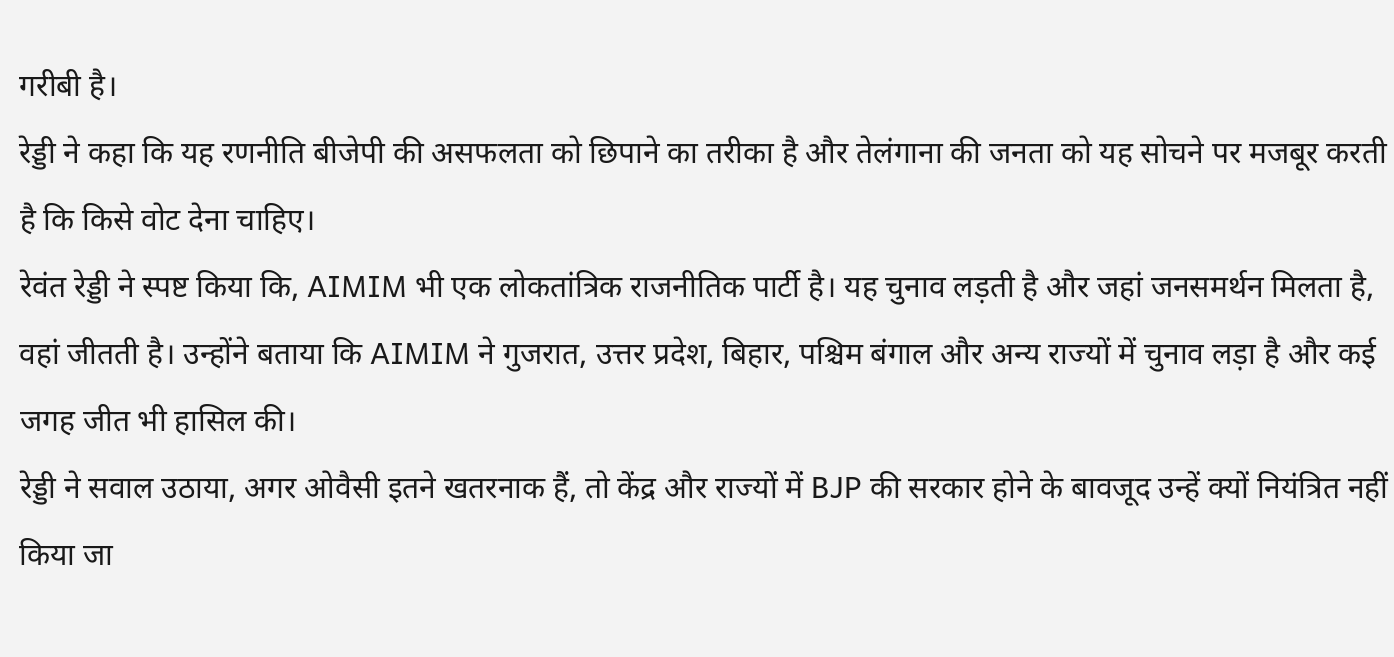गरीबी है।
रेड्डी ने कहा कि यह रणनीति बीजेपी की असफलता को छिपाने का तरीका है और तेलंगाना की जनता को यह सोचने पर मजबूर करती है कि किसे वोट देना चाहिए।
रेवंत रेड्डी ने स्पष्ट किया कि, AIMIM भी एक लोकतांत्रिक राजनीतिक पार्टी है। यह चुनाव लड़ती है और जहां जनसमर्थन मिलता है, वहां जीतती है। उन्होंने बताया कि AIMIM ने गुजरात, उत्तर प्रदेश, बिहार, पश्चिम बंगाल और अन्य राज्यों में चुनाव लड़ा है और कई जगह जीत भी हासिल की।
रेड्डी ने सवाल उठाया, अगर ओवैसी इतने खतरनाक हैं, तो केंद्र और राज्यों में BJP की सरकार होने के बावजूद उन्हें क्यों नियंत्रित नहीं किया जा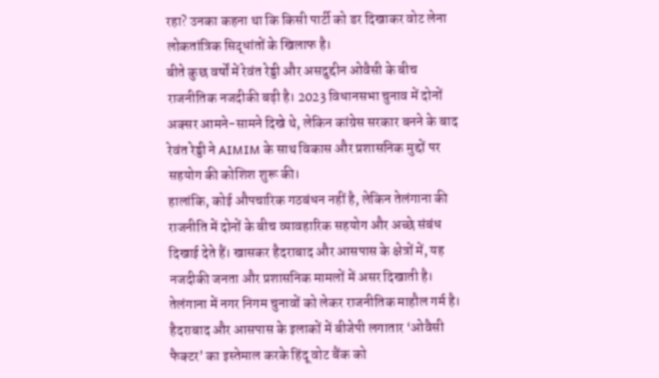रहा? उनका कहना था कि किसी पार्टी को डर दिखाकर वोट लेना लोकतांत्रिक सिद्धांतों के खिलाफ है।
बीते कुछ वर्षों में रेवंत रेड्डी और असदुद्दीन ओवैसी के बीच राजनीतिक नजदीकी बढ़ी है। 2023 विधानसभा चुनाव में दोनों अक्सर आमने-सामने दिखे थे, लेकिन कांग्रेस सरकार बनने के बाद रेवंत रेड्डी ने AIMIM के साथ विकास और प्रशासनिक मुद्दों पर सहयोग की कोशिश शुरू की।
हालांकि, कोई औपचारिक गठबंधन नहीं है, लेकिन तेलंगाना की राजनीति में दोनों के बीच व्यावहारिक सहयोग और अच्छे संबंध दिखाई देते हैं। खासकर हैदराबाद और आसपास के क्षेत्रों में, यह नजदीकी जनता और प्रशासनिक मामलों में असर दिखाती है।
तेलंगाना में नगर निगम चुनावों को लेकर राजनीतिक माहौल गर्म है। हैदराबाद और आसपास के इलाकों में बीजेपी लगातार ‘ओवैसी फैक्टर’ का इस्तेमाल करके हिंदू वोट बैंक को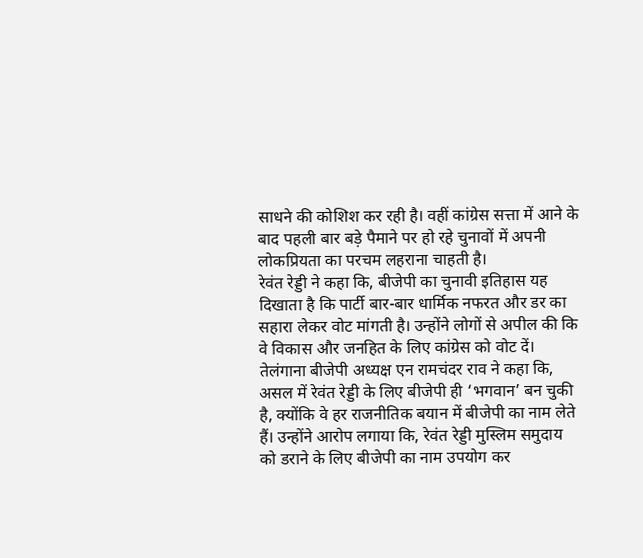साधने की कोशिश कर रही है। वहीं कांग्रेस सत्ता में आने के बाद पहली बार बड़े पैमाने पर हो रहे चुनावों में अपनी लोकप्रियता का परचम लहराना चाहती है।
रेवंत रेड्डी ने कहा कि, बीजेपी का चुनावी इतिहास यह दिखाता है कि पार्टी बार-बार धार्मिक नफरत और डर का सहारा लेकर वोट मांगती है। उन्होंने लोगों से अपील की कि वे विकास और जनहित के लिए कांग्रेस को वोट दें।
तेलंगाना बीजेपी अध्यक्ष एन रामचंदर राव ने कहा कि, असल में रेवंत रेड्डी के लिए बीजेपी ही ‘भगवान’ बन चुकी है, क्योंकि वे हर राजनीतिक बयान में बीजेपी का नाम लेते हैं। उन्होंने आरोप लगाया कि, रेवंत रेड्डी मुस्लिम समुदाय को डराने के लिए बीजेपी का नाम उपयोग कर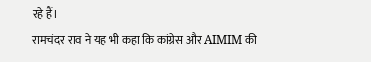रहे हैं।
रामचंदर राव ने यह भी कहा कि कांग्रेस और AIMIM की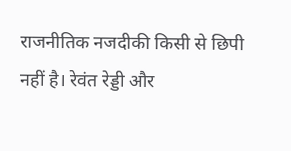राजनीतिक नजदीकी किसी से छिपी नहीं है। रेवंत रेड्डी और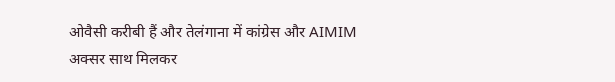ओवैसी करीबी हैं और तेलंगाना में कांग्रेस और AIMIM अक्सर साथ मिलकर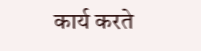कार्य करते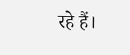रहे हैं।